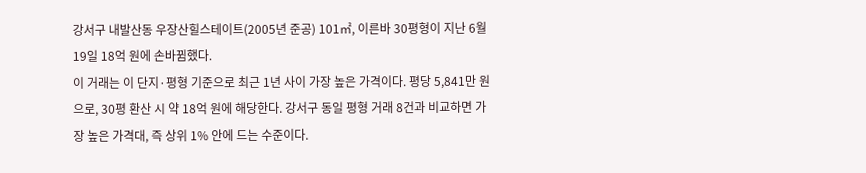강서구 내발산동 우장산힐스테이트(2005년 준공) 101㎡, 이른바 30평형이 지난 6월 19일 18억 원에 손바뀜했다.
이 거래는 이 단지·평형 기준으로 최근 1년 사이 가장 높은 가격이다. 평당 5,841만 원으로, 30평 환산 시 약 18억 원에 해당한다. 강서구 동일 평형 거래 8건과 비교하면 가장 높은 가격대, 즉 상위 1% 안에 드는 수준이다.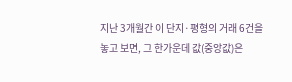지난 3개월간 이 단지·평형의 거래 6건을 놓고 보면, 그 한가운데 값(중앙값)은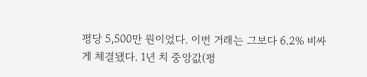평당 5,500만 원이었다. 이번 거래는 그보다 6.2% 비싸게 체결됐다. 1년 치 중앙값(평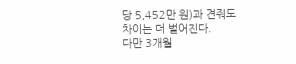당 5,452만 원)과 견줘도 차이는 더 벌어진다.
다만 3개월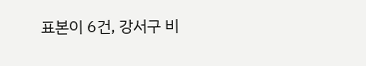표본이 6건, 강서구 비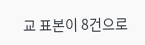교 표본이 8건으로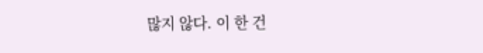많지 않다. 이 한 건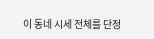이 동네 시세 전체를 단정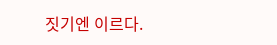짓기엔 이르다.